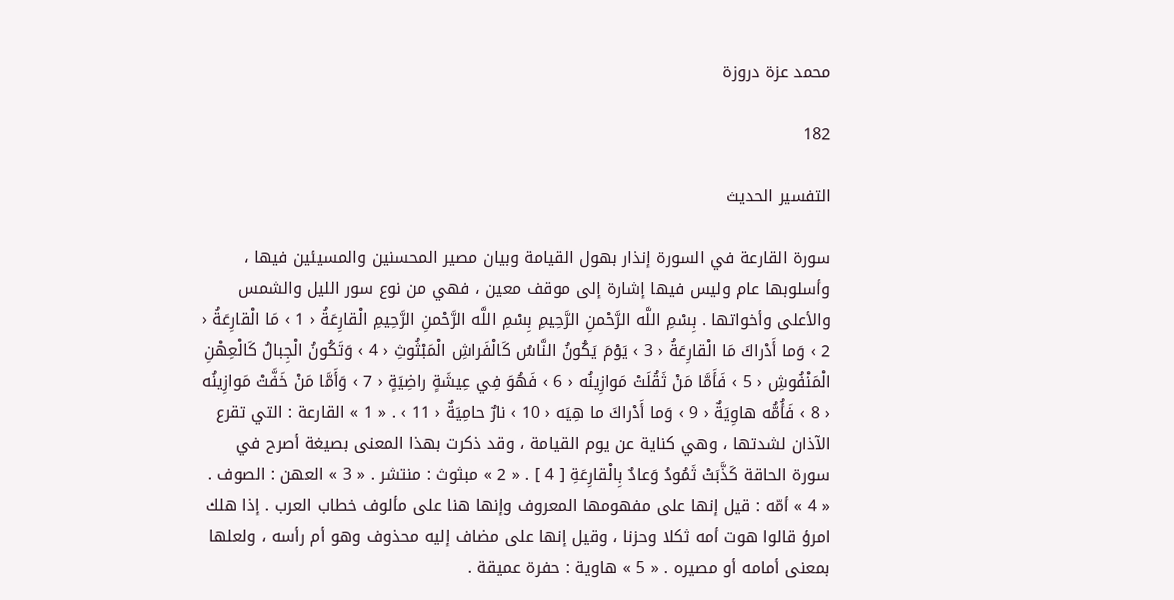محمد عزة دروزة

182

التفسير الحديث

سورة القارعة في السورة إنذار بهول القيامة وبيان مصير المحسنين والمسيئين فيها ، وأسلوبها عام وليس فيها إشارة إلى موقف معين ، فهي من نوع سور الليل والشمس والأعلى وأخواتها . بِسْمِ اللَّه الرَّحْمنِ الرَّحِيمِ بِسْمِ اللَّه الرَّحْمنِ الرَّحِيمِ الْقارِعَةُ ‹ 1 › مَا الْقارِعَةُ ‹ 2 › وَما أَدْراكَ مَا الْقارِعَةُ ‹ 3 › يَوْمَ يَكُونُ النَّاسُ كَالْفَراشِ الْمَبْثُوثِ ‹ 4 › وَتَكُونُ الْجِبالُ كَالْعِهْنِ الْمَنْفُوشِ ‹ 5 › فَأَمَّا مَنْ ثَقُلَتْ مَوازِينُه ‹ 6 › فَهُوَ فِي عِيشَةٍ راضِيَةٍ ‹ 7 › وَأَمَّا مَنْ خَفَّتْ مَوازِينُه ‹ 8 › فَأُمُّه هاوِيَةٌ ‹ 9 › وَما أَدْراكَ ما هِيَه ‹ 10 › نارٌ حامِيَةٌ ‹ 11 › . « 1 » القارعة : التي تقرع الآذان لشدتها ، وهي كناية عن يوم القيامة ، وقد ذكرت بهذا المعنى بصيغة أصرح في سورة الحاقة كَذَّبَتْ ثَمُودُ وَعادٌ بِالْقارِعَةِ [ 4 ] . « 2 » مبثوث : منتشر . « 3 » العهن : الصوف . « 4 » أمّه : قيل إنها على مفهومها المعروف وإنها هنا على مألوف خطاب العرب . إذا هلك امرؤ قالوا هوت أمه ثكلا وحزنا ، وقيل إنها على مضاف إليه محذوف وهو أم رأسه ، ولعلها بمعنى أمامه أو مصيره . « 5 » هاوية : حفرة عميقة .